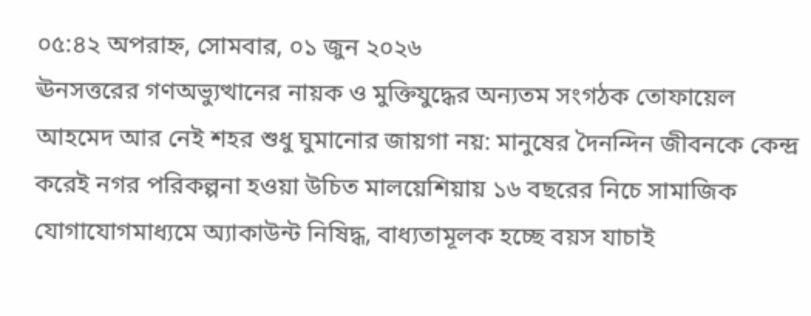০৫:৪২ অপরাহ্ন, সোমবার, ০১ জুন ২০২৬
ঊনসত্তরের গণঅভ্যুত্থানের নায়ক ও মুক্তিযুদ্ধের অন্যতম সংগঠক তোফায়েল আহমেদ আর নেই শহর শুধু ঘুমানোর জায়গা নয়: মানুষের দৈনন্দিন জীবনকে কেন্দ্র করেই নগর পরিকল্পনা হওয়া উচিত মালয়েশিয়ায় ১৬ বছরের নিচে সামাজিক যোগাযোগমাধ্যমে অ্যাকাউন্ট নিষিদ্ধ, বাধ্যতামূলক হচ্ছে বয়স যাচাই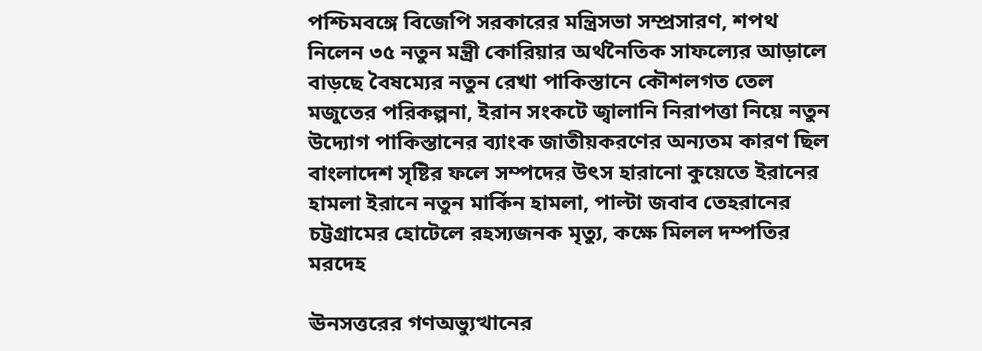পশ্চিমবঙ্গে বিজেপি সরকারের মন্ত্রিসভা সম্প্রসারণ, শপথ নিলেন ৩৫ নতুন মন্ত্রী কোরিয়ার অর্থনৈতিক সাফল্যের আড়ালে বাড়ছে বৈষম্যের নতুন রেখা পাকিস্তানে কৌশলগত তেল মজুতের পরিকল্পনা, ইরান সংকটে জ্বালানি নিরাপত্তা নিয়ে নতুন উদ্যোগ পাকিস্তানের ব্যাংক জাতীয়করণের অন্যতম কারণ ছিল বাংলাদেশ সৃষ্টির ফলে সম্পদের উৎস হারানো কুয়েতে ইরানের হামলা ইরানে নতুন মার্কিন হামলা, পাল্টা জবাব তেহরানের চট্টগ্রামের হোটেলে রহস্যজনক মৃত্যু, কক্ষে মিলল দম্পতির মরদেহ

ঊনসত্তরের গণঅভ্যুত্থানের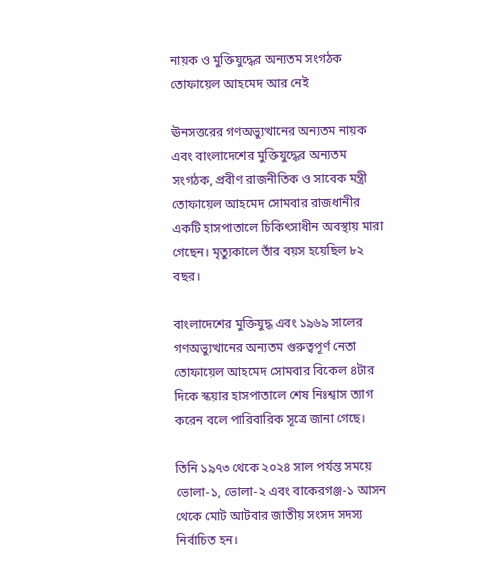নায়ক ও মুক্তিযুদ্ধের অন্যতম সংগঠক তোফায়েল আহমেদ আর নেই

ঊনসত্তরের গণঅভ্যুত্থানের অন্যতম নায়ক এবং বাংলাদেশের মুক্তিযুদ্ধের অন্যতম সংগঠক, প্রবীণ রাজনীতিক ও সাবেক মন্ত্রী তোফায়েল আহমেদ সোমবার রাজধানীর একটি হাসপাতালে চিকিৎসাধীন অবস্থায় মারা গেছেন। মৃত্যুকালে তাঁর বয়স হয়েছিল ৮২ বছর।

বাংলাদেশের মুক্তিযুদ্ধ এবং ১৯৬৯ সালের গণঅভ্যুত্থানের অন্যতম গুরুত্বপূর্ণ নেতা তোফায়েল আহমেদ সোমবার বিকেল ৪টার দিকে স্কয়ার হাসপাতালে শেষ নিঃশ্বাস ত্যাগ করেন বলে পারিবারিক সূত্রে জানা গেছে।

তিনি ১৯৭৩ থেকে ২০২৪ সাল পর্যন্ত সময়ে ভোলা-১, ভোলা-২ এবং বাকেরগঞ্জ-১ আসন থেকে মোট আটবার জাতীয় সংসদ সদস্য নির্বাচিত হন।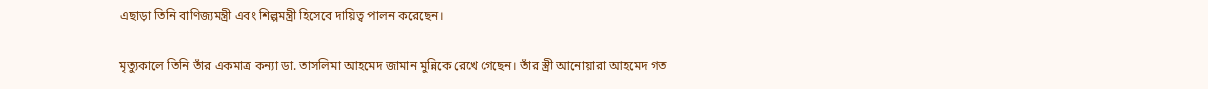এছাড়া তিনি বাণিজ্যমন্ত্রী এবং শিল্পমন্ত্রী হিসেবে দায়িত্ব পালন করেছেন।

মৃত্যুকালে তিনি তাঁর একমাত্র কন্যা ডা. তাসলিমা আহমেদ জামান মুন্নিকে রেখে গেছেন। তাঁর স্ত্রী আনোয়ারা আহমেদ গত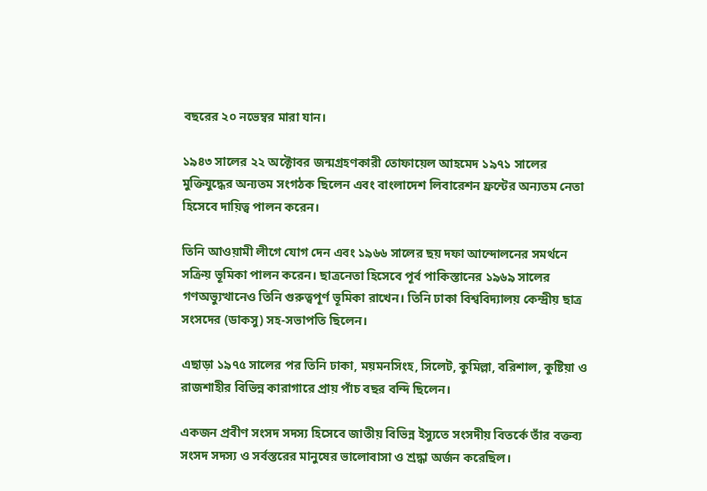বছরের ২০ নভেম্বর মারা যান।

১৯৪৩ সালের ২২ অক্টোবর জন্মগ্রহণকারী তোফায়েল আহমেদ ১৯৭১ সালের মুক্তিযুদ্ধের অন্যতম সংগঠক ছিলেন এবং বাংলাদেশ লিবারেশন ফ্রন্টের অন্যতম নেতা হিসেবে দায়িত্ব পালন করেন।

তিনি আওয়ামী লীগে যোগ দেন এবং ১৯৬৬ সালের ছয় দফা আন্দোলনের সমর্থনে সক্রিয় ভূমিকা পালন করেন। ছাত্রনেতা হিসেবে পূর্ব পাকিস্তানের ১৯৬৯ সালের গণঅভ্যুত্থানেও তিনি গুরুত্বপূর্ণ ভূমিকা রাখেন। তিনি ঢাকা বিশ্ববিদ্যালয় কেন্দ্রীয় ছাত্র সংসদের (ডাকসু) সহ-সভাপতি ছিলেন।

এছাড়া ১৯৭৫ সালের পর তিনি ঢাকা, ময়মনসিংহ, সিলেট, কুমিল্লা, বরিশাল, কুষ্টিয়া ও রাজশাহীর বিভিন্ন কারাগারে প্রায় পাঁচ বছর বন্দি ছিলেন।

একজন প্রবীণ সংসদ সদস্য হিসেবে জাতীয় বিভিন্ন ইস্যুতে সংসদীয় বিতর্কে তাঁর বক্তব্য সংসদ সদস্য ও সর্বস্তরের মানুষের ভালোবাসা ও শ্রদ্ধা অর্জন করেছিল।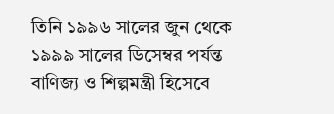তিনি ১৯৯৬ সালের জুন থেকে ১৯৯৯ সালের ডিসেম্বর পর্যন্ত বাণিজ্য ও শিল্পমন্ত্রী হিসেবে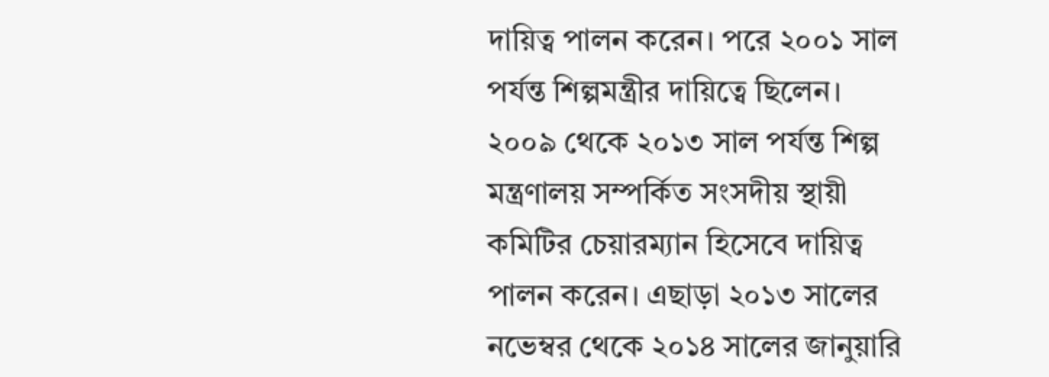দায়িত্ব পালন করেন। পরে ২০০১ সাল পর্যন্ত শিল্পমন্ত্রীর দায়িত্বে ছিলেন। ২০০৯ থেকে ২০১৩ সাল পর্যন্ত শিল্প মন্ত্রণালয় সম্পর্কিত সংসদীয় স্থায়ী কমিটির চেয়ারম্যান হিসেবে দায়িত্ব পালন করেন। এছাড়া ২০১৩ সালের নভেম্বর থেকে ২০১৪ সালের জানুয়ারি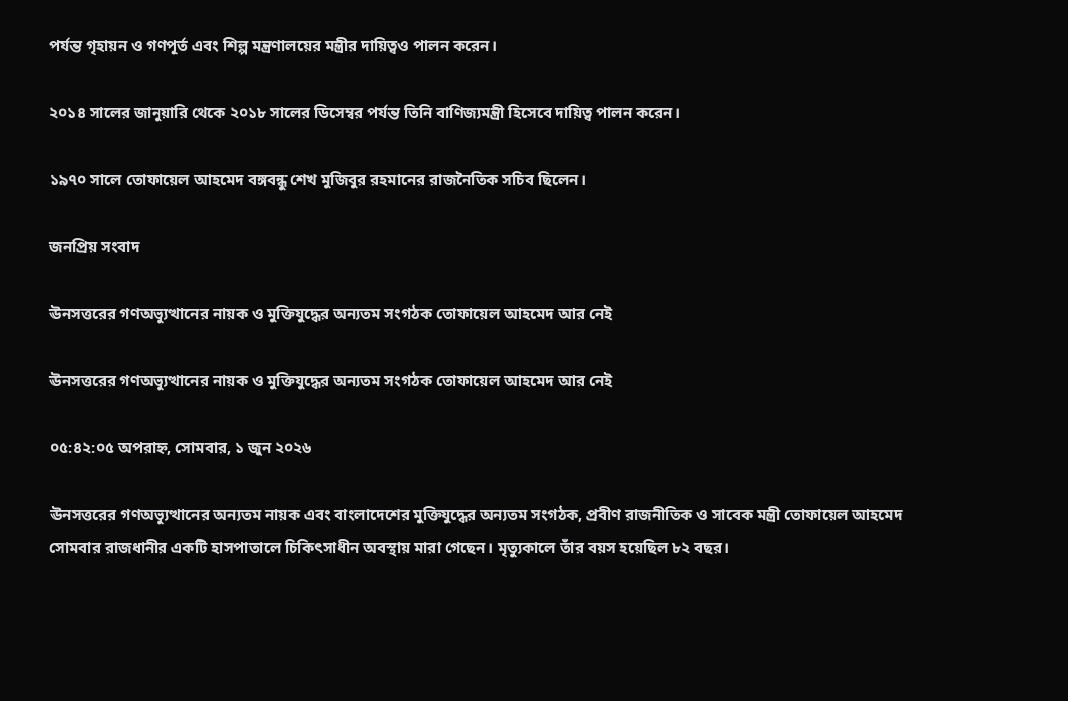পর্যন্ত গৃহায়ন ও গণপূর্ত এবং শিল্প মন্ত্রণালয়ের মন্ত্রীর দায়িত্বও পালন করেন।

২০১৪ সালের জানুয়ারি থেকে ২০১৮ সালের ডিসেম্বর পর্যন্ত তিনি বাণিজ্যমন্ত্রী হিসেবে দায়িত্ব পালন করেন।

১৯৭০ সালে তোফায়েল আহমেদ বঙ্গবন্ধু শেখ মুজিবুর রহমানের রাজনৈতিক সচিব ছিলেন।

জনপ্রিয় সংবাদ

ঊনসত্তরের গণঅভ্যুত্থানের নায়ক ও মুক্তিযুদ্ধের অন্যতম সংগঠক তোফায়েল আহমেদ আর নেই

ঊনসত্তরের গণঅভ্যুত্থানের নায়ক ও মুক্তিযুদ্ধের অন্যতম সংগঠক তোফায়েল আহমেদ আর নেই

০৫:৪২:০৫ অপরাহ্ন, সোমবার, ১ জুন ২০২৬

ঊনসত্তরের গণঅভ্যুত্থানের অন্যতম নায়ক এবং বাংলাদেশের মুক্তিযুদ্ধের অন্যতম সংগঠক, প্রবীণ রাজনীতিক ও সাবেক মন্ত্রী তোফায়েল আহমেদ সোমবার রাজধানীর একটি হাসপাতালে চিকিৎসাধীন অবস্থায় মারা গেছেন। মৃত্যুকালে তাঁর বয়স হয়েছিল ৮২ বছর।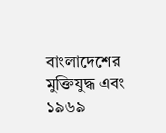বাংলাদেশের মুক্তিযুদ্ধ এবং ১৯৬৯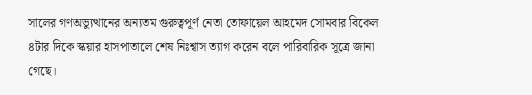সালের গণঅভ্যুত্থানের অন্যতম গুরুত্বপূর্ণ নেতা তোফায়েল আহমেদ সোমবার বিকেল ৪টার দিকে স্কয়ার হাসপাতালে শেষ নিঃশ্বাস ত্যাগ করেন বলে পারিবারিক সূত্রে জানা গেছে।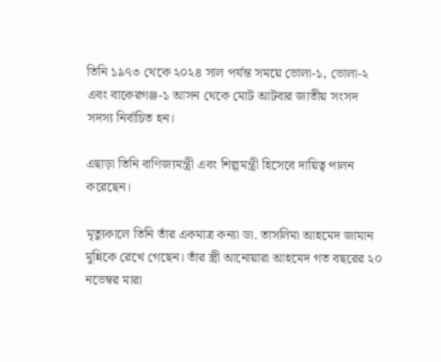তিনি ১৯৭৩ থেকে ২০২৪ সাল পর্যন্ত সময়ে ভোলা-১, ভোলা-২ এবং বাকেরগঞ্জ-১ আসন থেকে মোট আটবার জাতীয় সংসদ সদস্য নির্বাচিত হন।

এছাড়া তিনি বাণিজ্যমন্ত্রী এবং শিল্পমন্ত্রী হিসেবে দায়িত্ব পালন করেছেন।

মৃত্যুকালে তিনি তাঁর একমাত্র কন্যা ডা. তাসলিমা আহমেদ জামান মুন্নিকে রেখে গেছেন। তাঁর স্ত্রী আনোয়ারা আহমেদ গত বছরের ২০ নভেম্বর মারা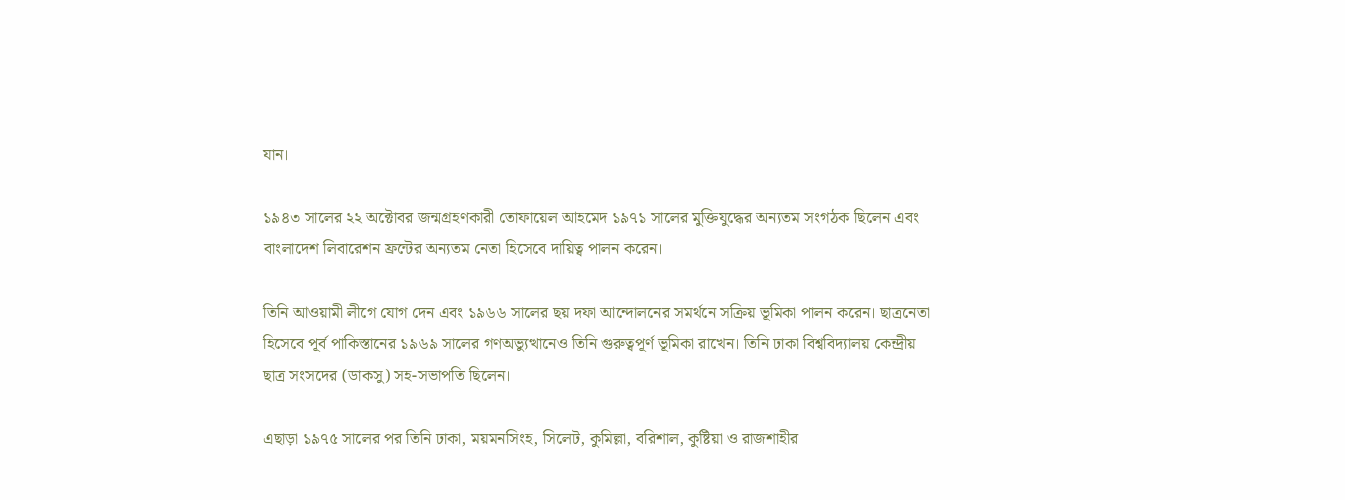যান।

১৯৪৩ সালের ২২ অক্টোবর জন্মগ্রহণকারী তোফায়েল আহমেদ ১৯৭১ সালের মুক্তিযুদ্ধের অন্যতম সংগঠক ছিলেন এবং বাংলাদেশ লিবারেশন ফ্রন্টের অন্যতম নেতা হিসেবে দায়িত্ব পালন করেন।

তিনি আওয়ামী লীগে যোগ দেন এবং ১৯৬৬ সালের ছয় দফা আন্দোলনের সমর্থনে সক্রিয় ভূমিকা পালন করেন। ছাত্রনেতা হিসেবে পূর্ব পাকিস্তানের ১৯৬৯ সালের গণঅভ্যুত্থানেও তিনি গুরুত্বপূর্ণ ভূমিকা রাখেন। তিনি ঢাকা বিশ্ববিদ্যালয় কেন্দ্রীয় ছাত্র সংসদের (ডাকসু) সহ-সভাপতি ছিলেন।

এছাড়া ১৯৭৫ সালের পর তিনি ঢাকা, ময়মনসিংহ, সিলেট, কুমিল্লা, বরিশাল, কুষ্টিয়া ও রাজশাহীর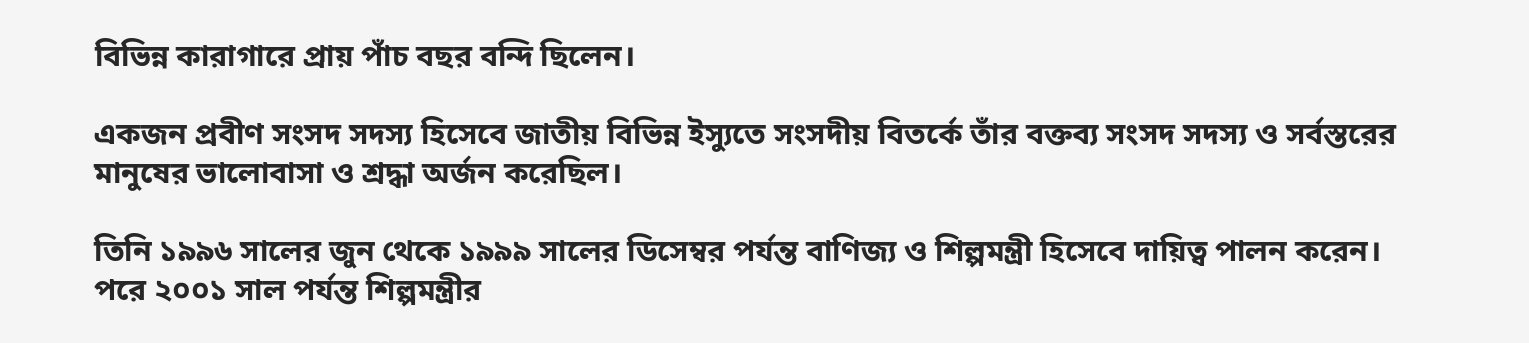বিভিন্ন কারাগারে প্রায় পাঁচ বছর বন্দি ছিলেন।

একজন প্রবীণ সংসদ সদস্য হিসেবে জাতীয় বিভিন্ন ইস্যুতে সংসদীয় বিতর্কে তাঁর বক্তব্য সংসদ সদস্য ও সর্বস্তরের মানুষের ভালোবাসা ও শ্রদ্ধা অর্জন করেছিল।

তিনি ১৯৯৬ সালের জুন থেকে ১৯৯৯ সালের ডিসেম্বর পর্যন্ত বাণিজ্য ও শিল্পমন্ত্রী হিসেবে দায়িত্ব পালন করেন। পরে ২০০১ সাল পর্যন্ত শিল্পমন্ত্রীর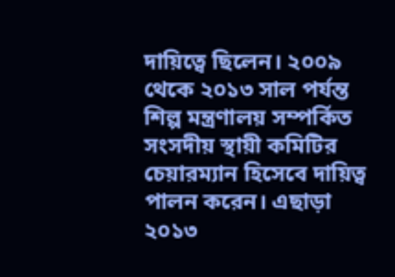দায়িত্বে ছিলেন। ২০০৯ থেকে ২০১৩ সাল পর্যন্ত শিল্প মন্ত্রণালয় সম্পর্কিত সংসদীয় স্থায়ী কমিটির চেয়ারম্যান হিসেবে দায়িত্ব পালন করেন। এছাড়া ২০১৩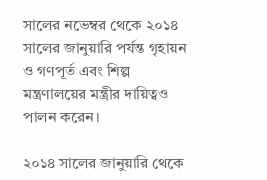সালের নভেম্বর থেকে ২০১৪ সালের জানুয়ারি পর্যন্ত গৃহায়ন ও গণপূর্ত এবং শিল্প মন্ত্রণালয়ের মন্ত্রীর দায়িত্বও পালন করেন।

২০১৪ সালের জানুয়ারি থেকে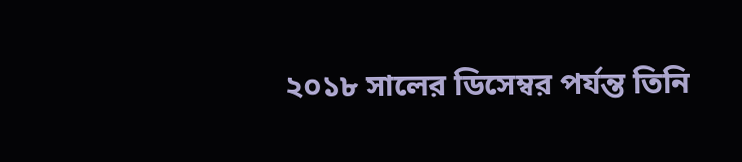২০১৮ সালের ডিসেম্বর পর্যন্ত তিনি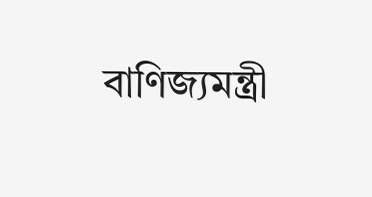বাণিজ্যমন্ত্রী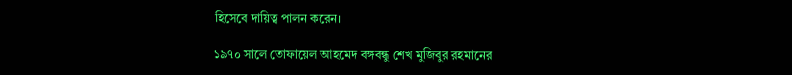হিসেবে দায়িত্ব পালন করেন।

১৯৭০ সালে তোফায়েল আহমেদ বঙ্গবন্ধু শেখ মুজিবুর রহমানের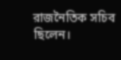রাজনৈতিক সচিব ছিলেন।